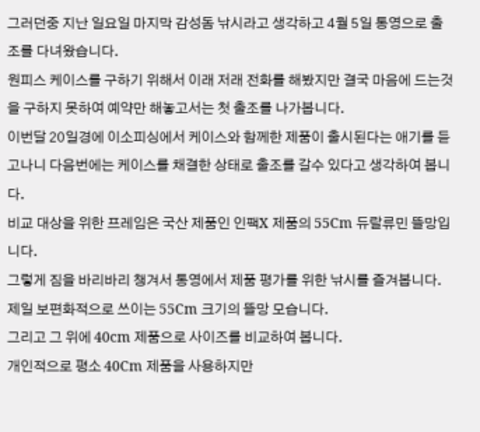그러던중 지난 일요일 마지막 감성돔 낚시라고 생각하고 4월 5일 통영으로 출조를 다녀왔습니다.
원피스 케이스를 구하기 위해서 이래 저래 전화를 해봤지만 결국 마음에 드는것을 구하지 못하여 예약만 해놓고서는 첫 출조를 나가봅니다.
이번달 20일경에 이소피싱에서 케이스와 함께한 제품이 출시된다는 애기를 듣고나니 다음번에는 케이스를 채결한 상태로 출조를 갈수 있다고 생각하여 봅니다.
비교 대상을 위한 프레임은 국산 제품인 인팩X 제품의 55Cm 듀랄류민 뜰망입니다.
그렇게 짐을 바리바리 챙겨서 통영에서 제품 평가를 위한 낚시를 즐겨봅니다.
제일 보편화적으로 쓰이는 55Cm 크기의 뜰망 모습니다.
그리고 그 위에 40cm 제품으로 사이즈를 비교하여 봅니다.
개인적으로 평소 40Cm 제품을 사용하지만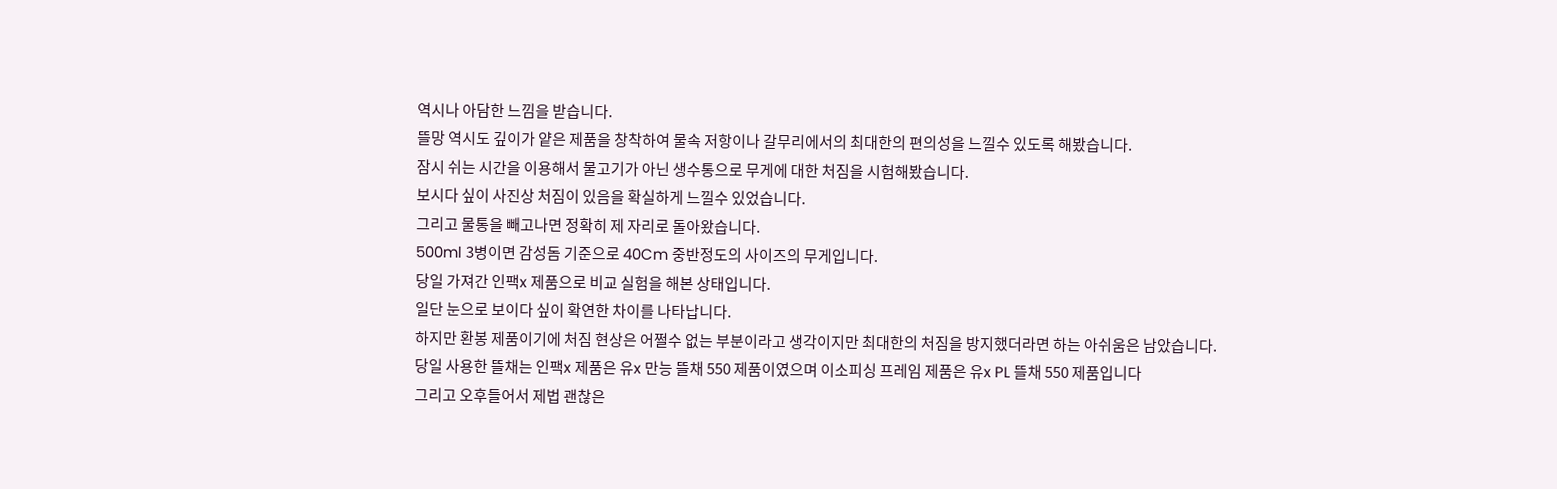역시나 아담한 느낌을 받습니다.
뜰망 역시도 깊이가 얕은 제품을 창착하여 물속 저항이나 갈무리에서의 최대한의 편의성을 느낄수 있도록 해봤습니다.
잠시 쉬는 시간을 이용해서 물고기가 아닌 생수통으로 무게에 대한 처짐을 시험해봤습니다.
보시다 싶이 사진상 처짐이 있음을 확실하게 느낄수 있었습니다.
그리고 물통을 빼고나면 정확히 제 자리로 돌아왔습니다.
500ml 3병이면 감성돔 기준으로 40Cm 중반정도의 사이즈의 무게입니다.
당일 가져간 인팩x 제품으로 비교 실험을 해본 상태입니다.
일단 눈으로 보이다 싶이 확연한 차이를 나타납니다.
하지만 환봉 제품이기에 처짐 현상은 어쩔수 없는 부분이라고 생각이지만 최대한의 처짐을 방지했더라면 하는 아쉬움은 남았습니다.
당일 사용한 뜰채는 인팩x 제품은 유x 만능 뜰채 550 제품이였으며 이소피싱 프레임 제품은 유x PL 뜰채 550 제품입니다
그리고 오후들어서 제법 괜찮은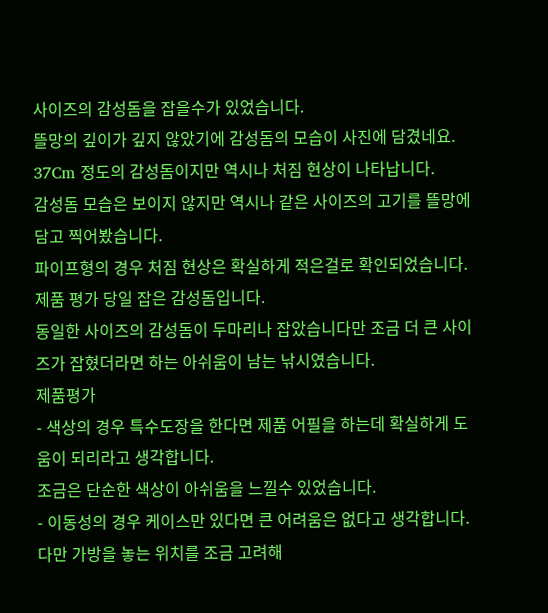사이즈의 감성돔을 잡을수가 있었습니다.
뜰망의 깊이가 깊지 않았기에 감성돔의 모습이 사진에 담겼네요.
37Cm 정도의 감성돔이지만 역시나 처짐 현상이 나타납니다.
감성돔 모습은 보이지 않지만 역시나 같은 사이즈의 고기를 뜰망에 담고 찍어봤습니다.
파이프형의 경우 처짐 현상은 확실하게 적은걸로 확인되었습니다.
제품 평가 당일 잡은 감성돔입니다.
동일한 사이즈의 감성돔이 두마리나 잡았습니다만 조금 더 큰 사이즈가 잡혔더라면 하는 아쉬움이 남는 낚시였습니다.
제품평가
- 색상의 경우 특수도장을 한다면 제품 어필을 하는데 확실하게 도움이 되리라고 생각합니다.
조금은 단순한 색상이 아쉬움을 느낄수 있었습니다.
- 이동성의 경우 케이스만 있다면 큰 어려움은 없다고 생각합니다. 다만 가방을 놓는 위치를 조금 고려해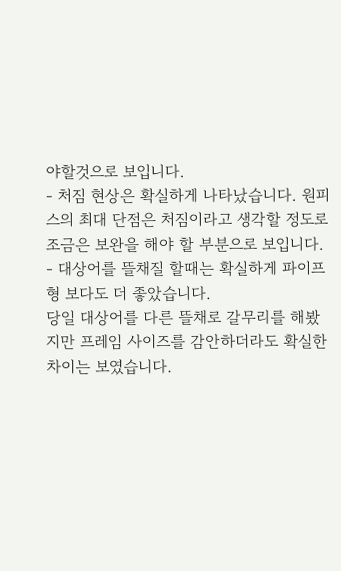야할것으로 보입니다.
- 처짐 현상은 확실하게 나타났습니다. 원피스의 최대 단점은 처짐이라고 생각할 정도로 조금은 보완을 해야 할 부분으로 보입니다.
- 대상어를 뜰채질 할때는 확실하게 파이프형 보다도 더 좋았습니다.
당일 대상어를 다른 뜰채로 갈무리를 해봤지만 프레임 사이즈를 감안하더라도 확실한 차이는 보였습니다.